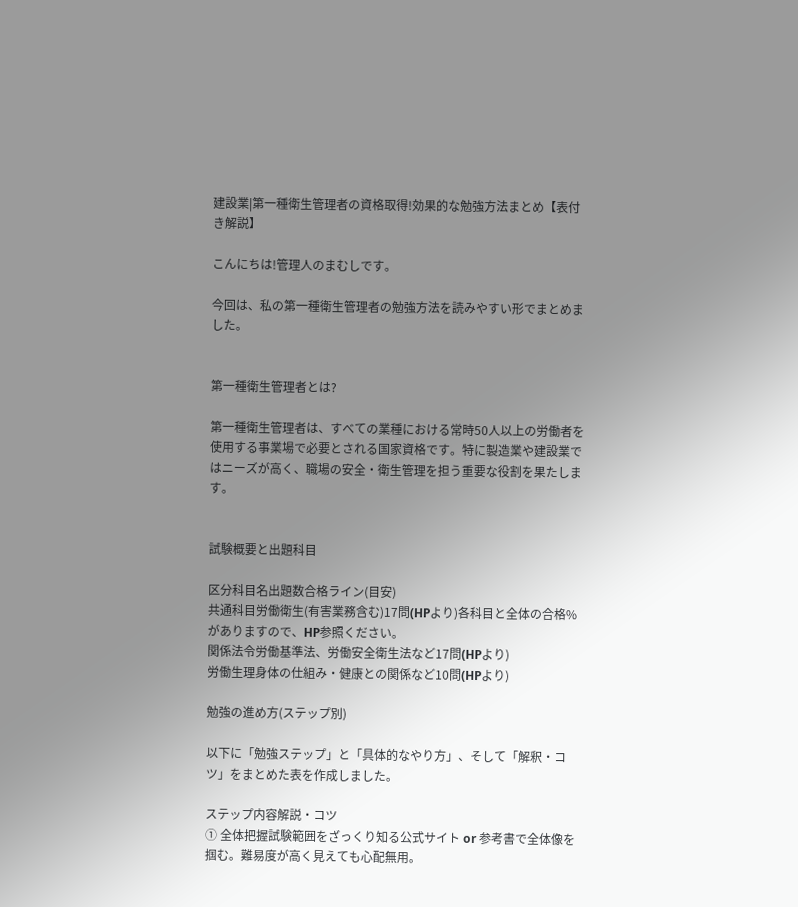建設業|第一種衛生管理者の資格取得!効果的な勉強方法まとめ【表付き解説】

こんにちは!管理人のまむしです。

今回は、私の第一種衛生管理者の勉強方法を読みやすい形でまとめました。


第一種衛生管理者とは?

第一種衛生管理者は、すべての業種における常時50人以上の労働者を使用する事業場で必要とされる国家資格です。特に製造業や建設業ではニーズが高く、職場の安全・衛生管理を担う重要な役割を果たします。


試験概要と出題科目

区分科目名出題数合格ライン(目安)
共通科目労働衛生(有害業務含む)17問(HPより)各科目と全体の合格%がありますので、HP参照ください。
関係法令労働基準法、労働安全衛生法など17問(HPより)
労働生理身体の仕組み・健康との関係など10問(HPより)

勉強の進め方(ステップ別)

以下に「勉強ステップ」と「具体的なやり方」、そして「解釈・コツ」をまとめた表を作成しました。

ステップ内容解説・コツ
① 全体把握試験範囲をざっくり知る公式サイト or 参考書で全体像を掴む。難易度が高く見えても心配無用。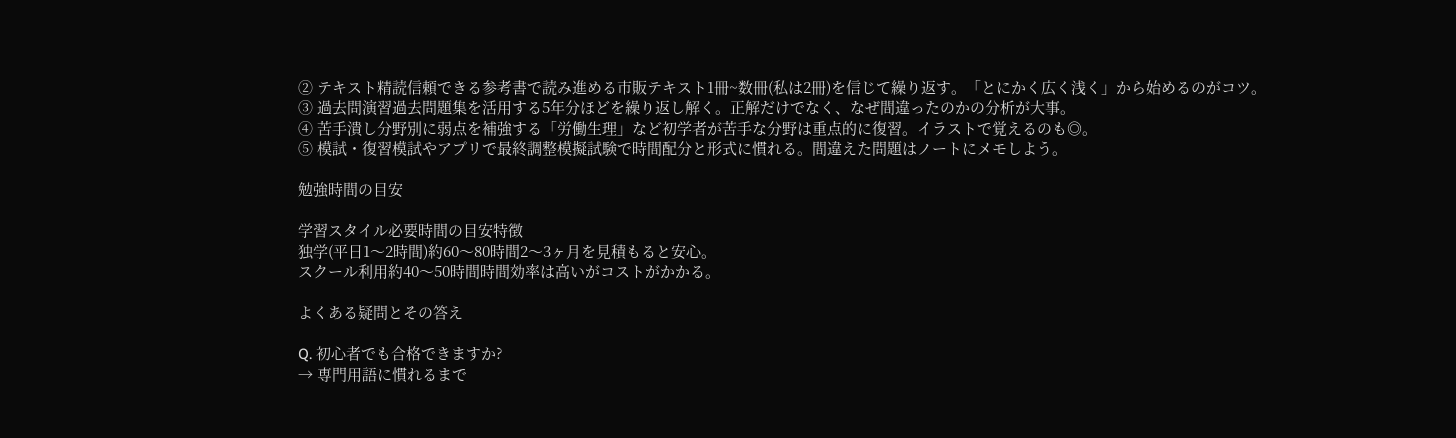② テキスト精読信頼できる参考書で読み進める市販テキスト1冊~数冊(私は2冊)を信じて繰り返す。「とにかく広く浅く」から始めるのがコツ。
③ 過去問演習過去問題集を活用する5年分ほどを繰り返し解く。正解だけでなく、なぜ間違ったのかの分析が大事。
④ 苦手潰し分野別に弱点を補強する「労働生理」など初学者が苦手な分野は重点的に復習。イラストで覚えるのも◎。
⑤ 模試・復習模試やアプリで最終調整模擬試験で時間配分と形式に慣れる。間違えた問題はノートにメモしよう。

勉強時間の目安

学習スタイル必要時間の目安特徴
独学(平日1〜2時間)約60〜80時間2〜3ヶ月を見積もると安心。
スクール利用約40〜50時間時間効率は高いがコストがかかる。

よくある疑問とその答え

Q. 初心者でも合格できますか?
→ 専門用語に慣れるまで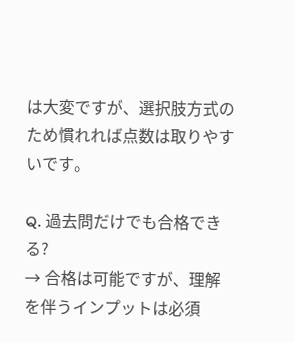は大変ですが、選択肢方式のため慣れれば点数は取りやすいです。

Q. 過去問だけでも合格できる?
→ 合格は可能ですが、理解を伴うインプットは必須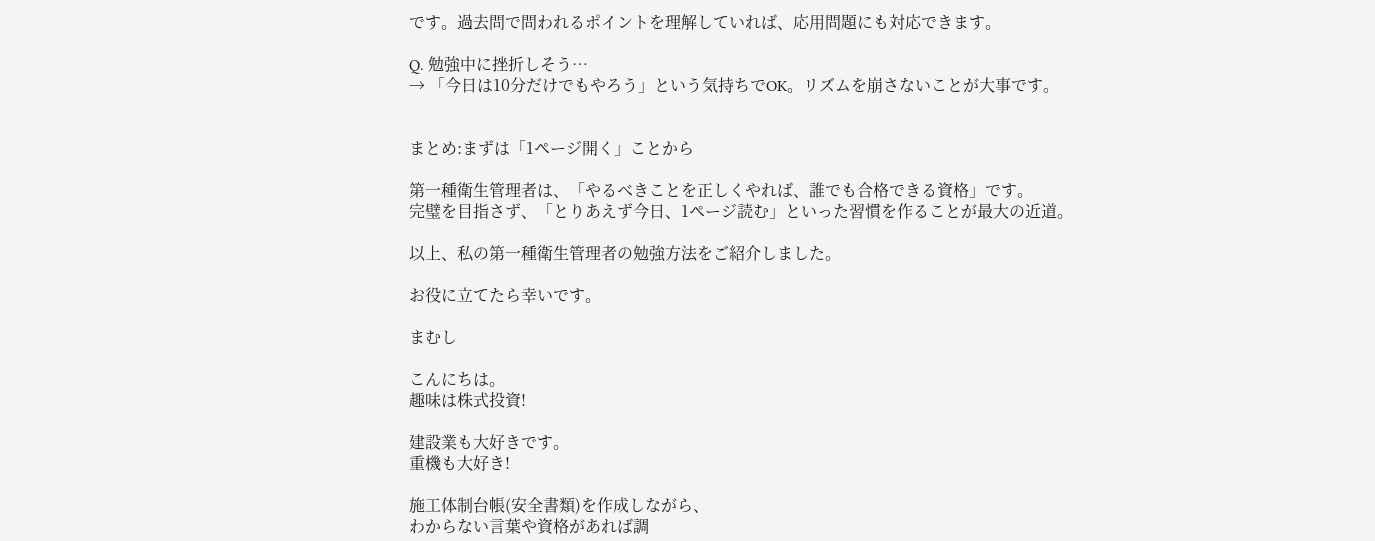です。過去問で問われるポイントを理解していれば、応用問題にも対応できます。

Q. 勉強中に挫折しそう…
→ 「今日は10分だけでもやろう」という気持ちでOK。リズムを崩さないことが大事です。


まとめ:まずは「1ページ開く」ことから

第一種衛生管理者は、「やるべきことを正しくやれば、誰でも合格できる資格」です。
完璧を目指さず、「とりあえず今日、1ページ読む」といった習慣を作ることが最大の近道。

以上、私の第一種衛生管理者の勉強方法をご紹介しました。

お役に立てたら幸いです。

まむし

こんにちは。
趣味は株式投資!

建設業も大好きです。
重機も大好き!

施工体制台帳(安全書類)を作成しながら、
わからない言葉や資格があれば調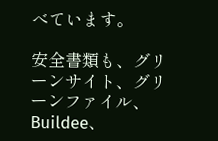べています。

安全書類も、グリーンサイト、グリーンファイル、Buildee、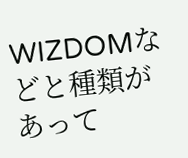WIZDOMなどと種類があって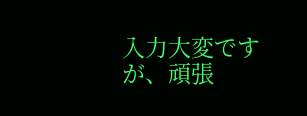入力大変ですが、頑張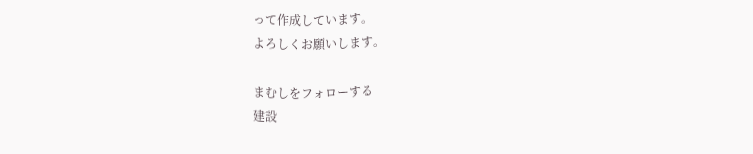って作成しています。
よろしくお願いします。

まむしをフォローする
建設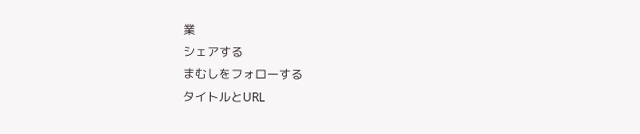業
シェアする
まむしをフォローする
タイトルとURL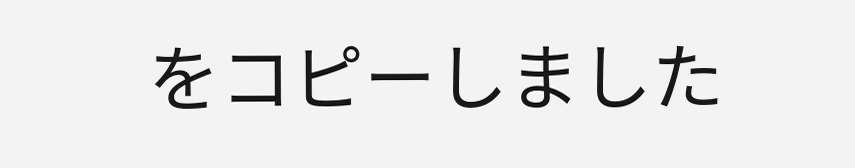をコピーしました